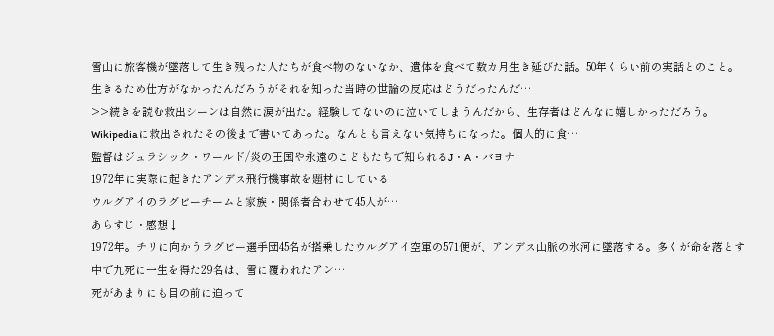雪山に旅客機が墜落して生き残った人たちが食べ物のないなか、遺体を食べて数カ月生き延びた話。50年くらい前の実話とのこと。生きるため仕方がなかったんだろうがそれを知った当時の世論の反応はどうだったんだ…
>>続きを読む救出シーンは自然に涙が出た。経験してないのに泣いてしまうんだから、生存者はどんなに嬉しかっただろう。
Wikipediaに救出されたその後まで書いてあった。なんとも言えない気持ちになった。個人的に食…
監督はジュラシック・ワールド/炎の王国や永遠のこどもたちで知られるJ・A・バヨナ
1972年に実際に起きたアンデス飛行機事故を題材にしている
ウルグアイのラグビーチームと家族・関係者合わせて45人が…
あらすじ・感想↓
1972年。チリに向かうラグビー選手団45名が搭乗したウルグアイ空軍の571便が、アンデス山脈の氷河に墜落する。多くが命を落とす中で九死に一生を得た29名は、雪に覆われたアン…
死があまりにも目の前に迫って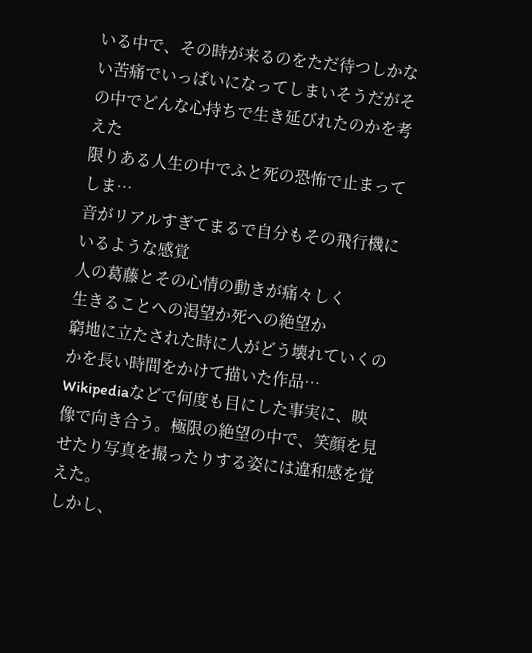いる中で、その時が来るのをただ待つしかない苦痛でいっぱいになってしまいそうだがその中でどんな心持ちで生き延びれたのかを考えた
限りある人生の中でふと死の恐怖で止まってしま…
音がリアルすぎてまるで自分もその飛行機にいるような感覚
人の葛藤とその心情の動きが痛々しく
生きることへの渇望か死への絶望か
窮地に立たされた時に人がどう壊れていくのかを長い時間をかけて描いた作品…
Wikipediaなどで何度も目にした事実に、映像で向き合う。極限の絶望の中で、笑顔を見せたり写真を撮ったりする姿には違和感を覚えた。
しかし、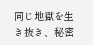同じ地獄を生き抜き、秘密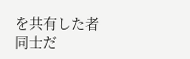を共有した者同士だ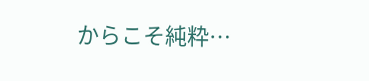からこそ純粋…